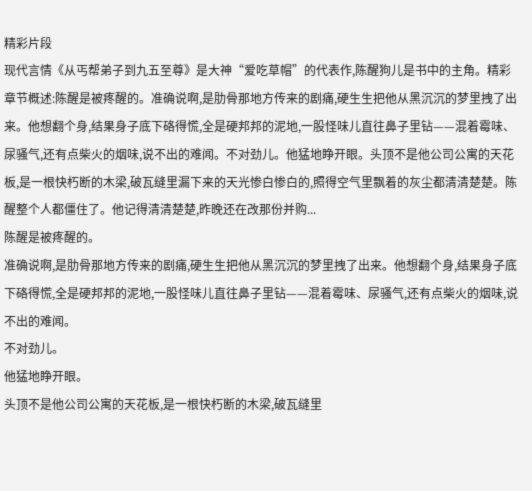精彩片段
现代言情《从丐帮弟子到九五至尊》是大神“爱吃草帽”的代表作,陈醒狗儿是书中的主角。精彩章节概述:陈醒是被疼醒的。准确说啊,是肋骨那地方传来的剧痛,硬生生把他从黑沉沉的梦里拽了出来。他想翻个身,结果身子底下硌得慌,全是硬邦邦的泥地,一股怪味儿直往鼻子里钻——混着霉味、尿骚气,还有点柴火的烟味,说不出的难闻。不对劲儿。他猛地睁开眼。头顶不是他公司公寓的天花板,是一根快朽断的木梁,破瓦缝里漏下来的天光惨白惨白的,照得空气里飘着的灰尘都清清楚楚。陈醒整个人都僵住了。他记得清清楚楚,昨晚还在改那份并购...
陈醒是被疼醒的。
准确说啊,是肋骨那地方传来的剧痛,硬生生把他从黑沉沉的梦里拽了出来。他想翻个身,结果身子底下硌得慌,全是硬邦邦的泥地,一股怪味儿直往鼻子里钻——混着霉味、尿骚气,还有点柴火的烟味,说不出的难闻。
不对劲儿。
他猛地睁开眼。
头顶不是他公司公寓的天花板,是一根快朽断的木梁,破瓦缝里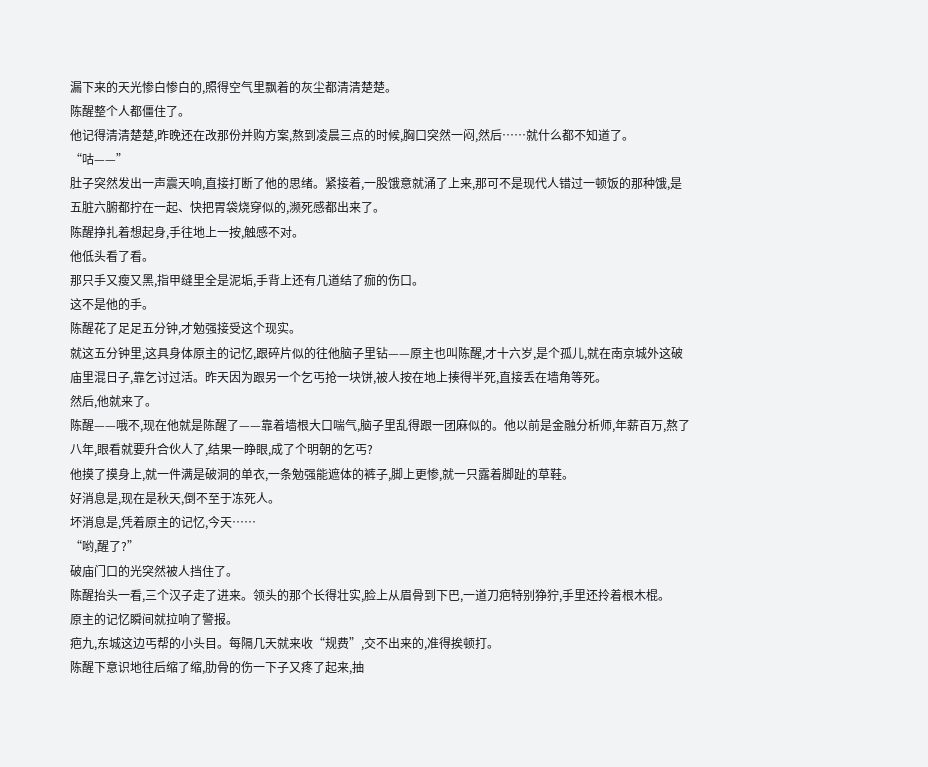漏下来的天光惨白惨白的,照得空气里飘着的灰尘都清清楚楚。
陈醒整个人都僵住了。
他记得清清楚楚,昨晚还在改那份并购方案,熬到凌晨三点的时候,胸口突然一闷,然后……就什么都不知道了。
“咕——”
肚子突然发出一声震天响,直接打断了他的思绪。紧接着,一股饿意就涌了上来,那可不是现代人错过一顿饭的那种饿,是五脏六腑都拧在一起、快把胃袋烧穿似的,濒死感都出来了。
陈醒挣扎着想起身,手往地上一按,触感不对。
他低头看了看。
那只手又瘦又黑,指甲缝里全是泥垢,手背上还有几道结了痂的伤口。
这不是他的手。
陈醒花了足足五分钟,才勉强接受这个现实。
就这五分钟里,这具身体原主的记忆,跟碎片似的往他脑子里钻——原主也叫陈醒,才十六岁,是个孤儿,就在南京城外这破庙里混日子,靠乞讨过活。昨天因为跟另一个乞丐抢一块饼,被人按在地上揍得半死,直接丢在墙角等死。
然后,他就来了。
陈醒——哦不,现在他就是陈醒了——靠着墙根大口喘气,脑子里乱得跟一团麻似的。他以前是金融分析师,年薪百万,熬了八年,眼看就要升合伙人了,结果一睁眼,成了个明朝的乞丐?
他摸了摸身上,就一件满是破洞的单衣,一条勉强能遮体的裤子,脚上更惨,就一只露着脚趾的草鞋。
好消息是,现在是秋天,倒不至于冻死人。
坏消息是,凭着原主的记忆,今天……
“哟,醒了?”
破庙门口的光突然被人挡住了。
陈醒抬头一看,三个汉子走了进来。领头的那个长得壮实,脸上从眉骨到下巴,一道刀疤特别狰狞,手里还拎着根木棍。
原主的记忆瞬间就拉响了警报。
疤九,东城这边丐帮的小头目。每隔几天就来收“规费”,交不出来的,准得挨顿打。
陈醒下意识地往后缩了缩,肋骨的伤一下子又疼了起来,抽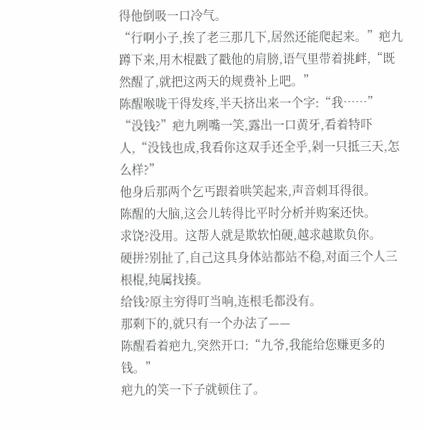得他倒吸一口冷气。
“行啊小子,挨了老三那几下,居然还能爬起来。”疤九蹲下来,用木棍戳了戳他的肩膀,语气里带着挑衅,“既然醒了,就把这两天的规费补上吧。”
陈醒喉咙干得发疼,半天挤出来一个字:“我……”
“没钱?”疤九咧嘴一笑,露出一口黄牙,看着特吓人,“没钱也成,我看你这双手还全乎,剁一只抵三天,怎么样?”
他身后那两个乞丐跟着哄笑起来,声音刺耳得很。
陈醒的大脑,这会儿转得比平时分析并购案还快。
求饶?没用。这帮人就是欺软怕硬,越求越欺负你。
硬拼?别扯了,自己这具身体站都站不稳,对面三个人三根棍,纯属找揍。
给钱?原主穷得叮当响,连根毛都没有。
那剩下的,就只有一个办法了——
陈醒看着疤九,突然开口:“九爷,我能给您赚更多的钱。”
疤九的笑一下子就顿住了。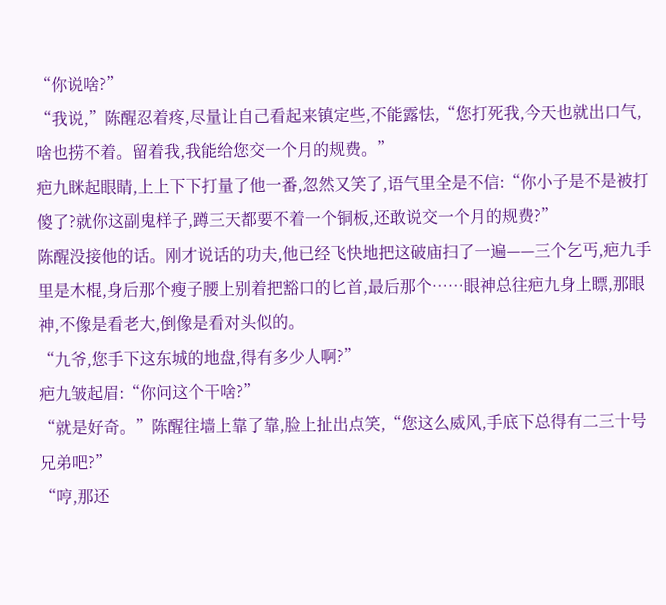“你说啥?”
“我说,”陈醒忍着疼,尽量让自己看起来镇定些,不能露怯,“您打死我,今天也就出口气,啥也捞不着。留着我,我能给您交一个月的规费。”
疤九眯起眼睛,上上下下打量了他一番,忽然又笑了,语气里全是不信:“你小子是不是被打傻了?就你这副鬼样子,蹲三天都要不着一个铜板,还敢说交一个月的规费?”
陈醒没接他的话。刚才说话的功夫,他已经飞快地把这破庙扫了一遍——三个乞丐,疤九手里是木棍,身后那个瘦子腰上别着把豁口的匕首,最后那个……眼神总往疤九身上瞟,那眼神,不像是看老大,倒像是看对头似的。
“九爷,您手下这东城的地盘,得有多少人啊?”
疤九皱起眉:“你问这个干啥?”
“就是好奇。”陈醒往墙上靠了靠,脸上扯出点笑,“您这么威风,手底下总得有二三十号兄弟吧?”
“哼,那还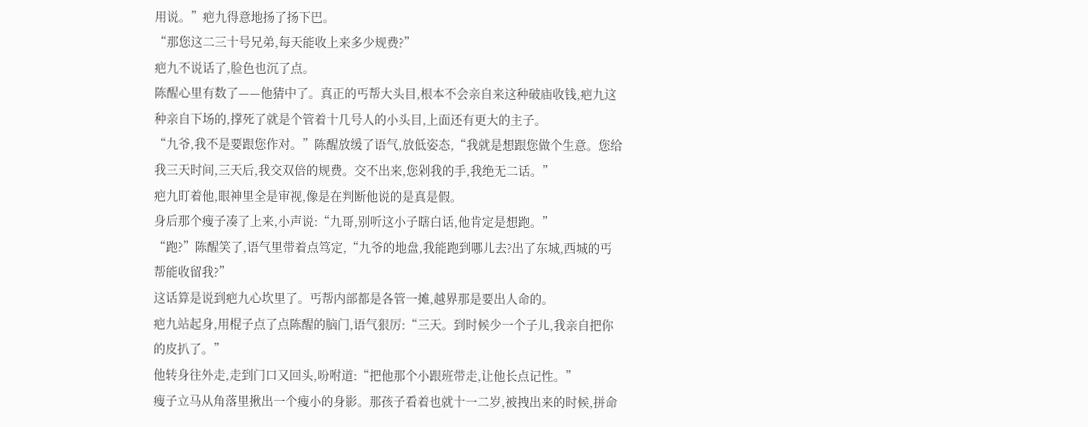用说。”疤九得意地扬了扬下巴。
“那您这二三十号兄弟,每天能收上来多少规费?”
疤九不说话了,脸色也沉了点。
陈醒心里有数了——他猜中了。真正的丐帮大头目,根本不会亲自来这种破庙收钱,疤九这种亲自下场的,撑死了就是个管着十几号人的小头目,上面还有更大的主子。
“九爷,我不是要跟您作对。”陈醒放缓了语气,放低姿态,“我就是想跟您做个生意。您给我三天时间,三天后,我交双倍的规费。交不出来,您剁我的手,我绝无二话。”
疤九盯着他,眼神里全是审视,像是在判断他说的是真是假。
身后那个瘦子凑了上来,小声说:“九哥,别听这小子瞎白话,他肯定是想跑。”
“跑?”陈醒笑了,语气里带着点笃定,“九爷的地盘,我能跑到哪儿去?出了东城,西城的丐帮能收留我?”
这话算是说到疤九心坎里了。丐帮内部都是各管一摊,越界那是要出人命的。
疤九站起身,用棍子点了点陈醒的脑门,语气狠厉:“三天。到时候少一个子儿,我亲自把你的皮扒了。”
他转身往外走,走到门口又回头,吩咐道:“把他那个小跟班带走,让他长点记性。”
瘦子立马从角落里揪出一个瘦小的身影。那孩子看着也就十一二岁,被拽出来的时候,拼命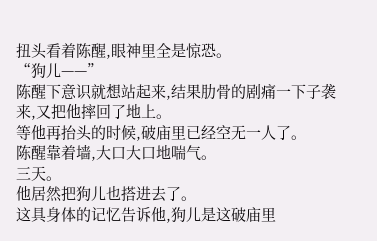扭头看着陈醒,眼神里全是惊恐。
“狗儿——”
陈醒下意识就想站起来,结果肋骨的剧痛一下子袭来,又把他摔回了地上。
等他再抬头的时候,破庙里已经空无一人了。
陈醒靠着墙,大口大口地喘气。
三天。
他居然把狗儿也搭进去了。
这具身体的记忆告诉他,狗儿是这破庙里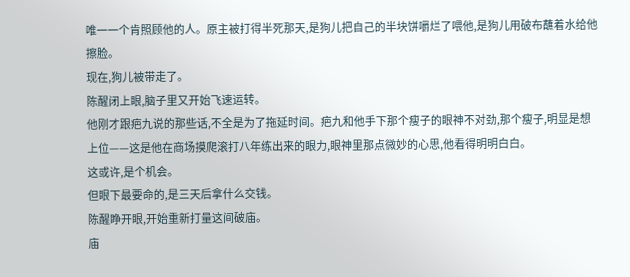唯一一个肯照顾他的人。原主被打得半死那天,是狗儿把自己的半块饼嚼烂了喂他,是狗儿用破布蘸着水给他擦脸。
现在,狗儿被带走了。
陈醒闭上眼,脑子里又开始飞速运转。
他刚才跟疤九说的那些话,不全是为了拖延时间。疤九和他手下那个瘦子的眼神不对劲,那个瘦子,明显是想上位——这是他在商场摸爬滚打八年练出来的眼力,眼神里那点微妙的心思,他看得明明白白。
这或许,是个机会。
但眼下最要命的,是三天后拿什么交钱。
陈醒睁开眼,开始重新打量这间破庙。
庙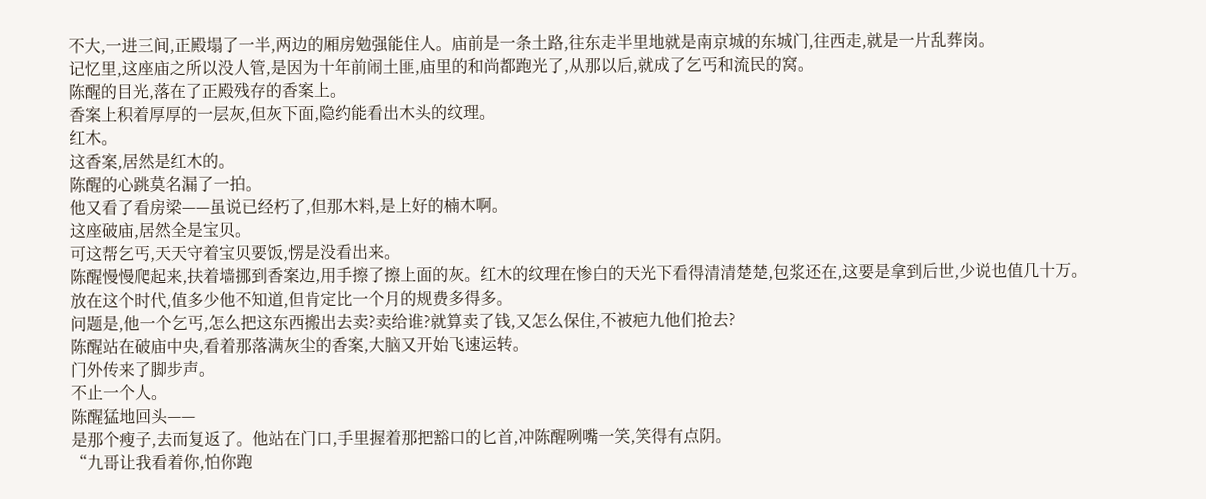不大,一进三间,正殿塌了一半,两边的厢房勉强能住人。庙前是一条土路,往东走半里地就是南京城的东城门,往西走,就是一片乱葬岗。
记忆里,这座庙之所以没人管,是因为十年前闹土匪,庙里的和尚都跑光了,从那以后,就成了乞丐和流民的窝。
陈醒的目光,落在了正殿残存的香案上。
香案上积着厚厚的一层灰,但灰下面,隐约能看出木头的纹理。
红木。
这香案,居然是红木的。
陈醒的心跳莫名漏了一拍。
他又看了看房梁——虽说已经朽了,但那木料,是上好的楠木啊。
这座破庙,居然全是宝贝。
可这帮乞丐,天天守着宝贝要饭,愣是没看出来。
陈醒慢慢爬起来,扶着墙挪到香案边,用手擦了擦上面的灰。红木的纹理在惨白的天光下看得清清楚楚,包浆还在,这要是拿到后世,少说也值几十万。
放在这个时代,值多少他不知道,但肯定比一个月的规费多得多。
问题是,他一个乞丐,怎么把这东西搬出去卖?卖给谁?就算卖了钱,又怎么保住,不被疤九他们抢去?
陈醒站在破庙中央,看着那落满灰尘的香案,大脑又开始飞速运转。
门外传来了脚步声。
不止一个人。
陈醒猛地回头——
是那个瘦子,去而复返了。他站在门口,手里握着那把豁口的匕首,冲陈醒咧嘴一笑,笑得有点阴。
“九哥让我看着你,怕你跑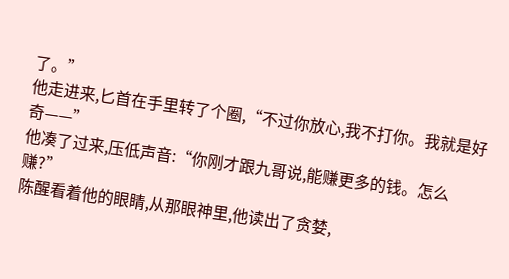了。”
他走进来,匕首在手里转了个圈,“不过你放心,我不打你。我就是好奇——”
他凑了过来,压低声音:“你刚才跟九哥说,能赚更多的钱。怎么赚?”
陈醒看着他的眼睛,从那眼神里,他读出了贪婪,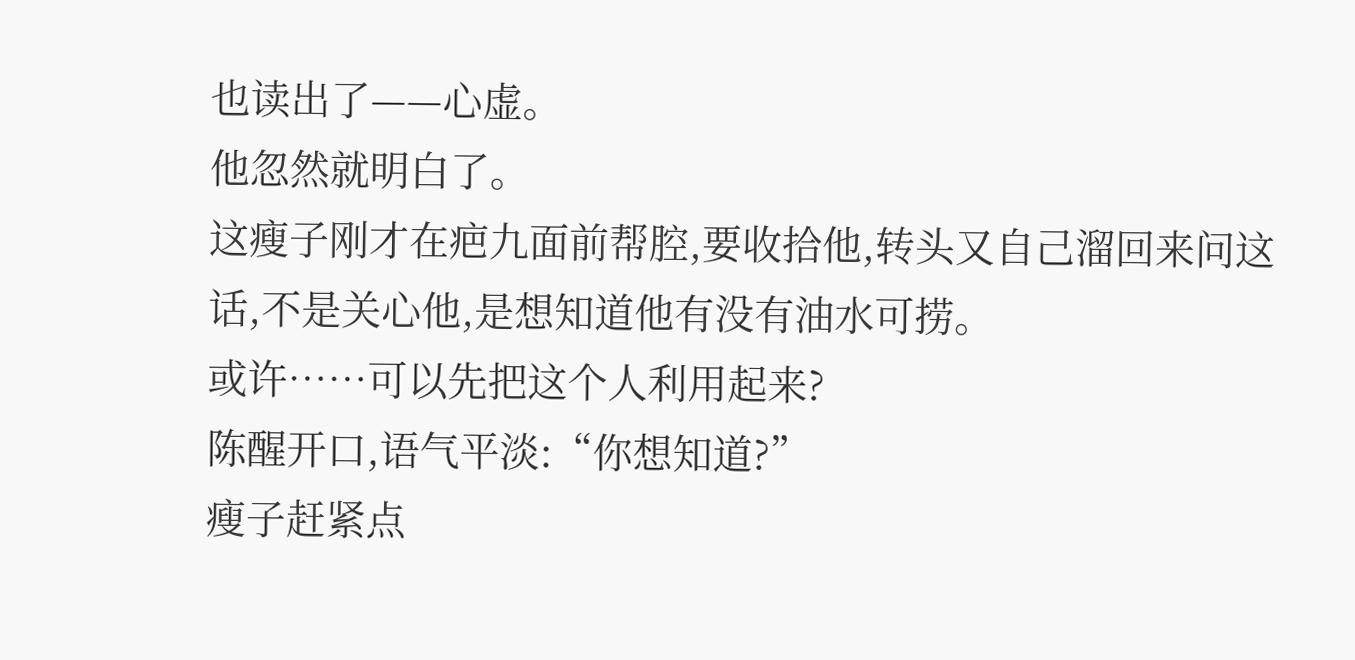也读出了——心虚。
他忽然就明白了。
这瘦子刚才在疤九面前帮腔,要收拾他,转头又自己溜回来问这话,不是关心他,是想知道他有没有油水可捞。
或许……可以先把这个人利用起来?
陈醒开口,语气平淡:“你想知道?”
瘦子赶紧点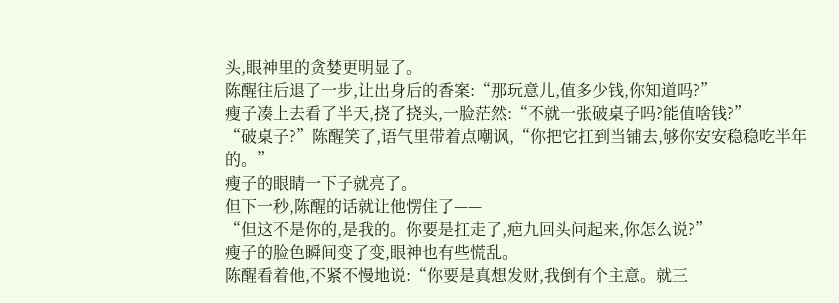头,眼神里的贪婪更明显了。
陈醒往后退了一步,让出身后的香案:“那玩意儿,值多少钱,你知道吗?”
瘦子凑上去看了半天,挠了挠头,一脸茫然:“不就一张破桌子吗?能值啥钱?”
“破桌子?”陈醒笑了,语气里带着点嘲讽,“你把它扛到当铺去,够你安安稳稳吃半年的。”
瘦子的眼睛一下子就亮了。
但下一秒,陈醒的话就让他愣住了——
“但这不是你的,是我的。你要是扛走了,疤九回头问起来,你怎么说?”
瘦子的脸色瞬间变了变,眼神也有些慌乱。
陈醒看着他,不紧不慢地说:“你要是真想发财,我倒有个主意。就三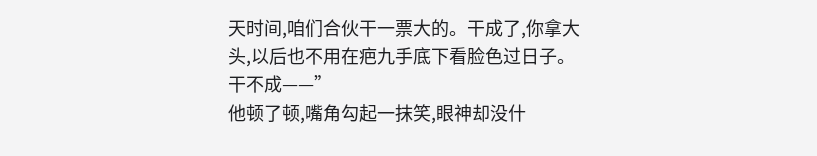天时间,咱们合伙干一票大的。干成了,你拿大头,以后也不用在疤九手底下看脸色过日子。干不成——”
他顿了顿,嘴角勾起一抹笑,眼神却没什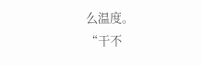么温度。
“干不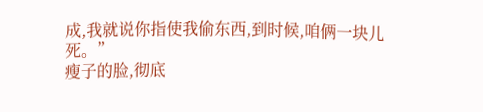成,我就说你指使我偷东西,到时候,咱俩一块儿死。”
瘦子的脸,彻底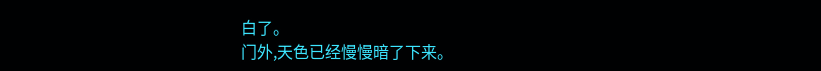白了。
门外,天色已经慢慢暗了下来。